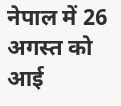नेपाल में 26 अगस्त को आई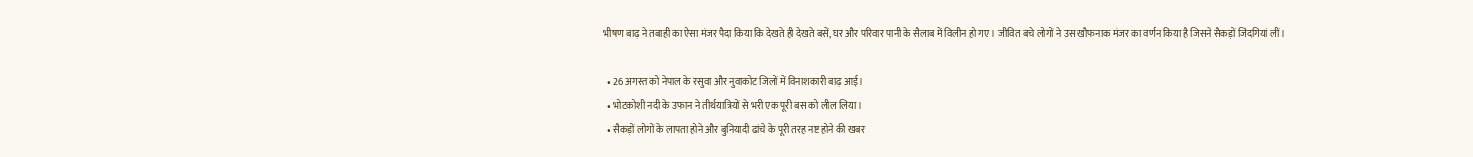भीषण बाढ़ ने तबाही का ऐसा मंजर पैदा किया कि देखते ही देखते बसें, घर और परिवार पानी के सैलाब में विलीन हो गए। जीवित बचे लोगों ने उस खौफनाक मंजर का वर्णन किया है जिसने सैकड़ों जिंदगियां लीं।

  • 26 अगस्त को नेपाल के रसुवा और नुवाकोट जिलों में विनाशकारी बाढ़ आई।
  • भोटकोशी नदी के उफान ने तीर्थयात्रियों से भरी एक पूरी बस को लील लिया।
  • सैकड़ों लोगों के लापता होने और बुनियादी ढांचे के पूरी तरह नष्ट होने की खबर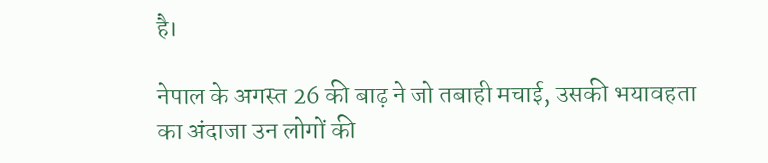है।

नेपाल के अगस्त 26 की बाढ़ ने जो तबाही मचाई, उसकी भयावहता का अंदाजा उन लोगों की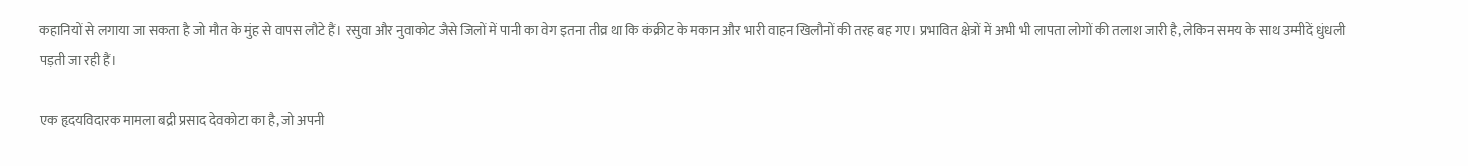कहानियों से लगाया जा सकता है जो मौत के मुंह से वापस लौटे हैं। रसुवा और नुवाकोट जैसे जिलों में पानी का वेग इतना तीव्र था कि कंक्रीट के मकान और भारी वाहन खिलौनों की तरह बह गए। प्रभावित क्षेत्रों में अभी भी लापता लोगों की तलाश जारी है, लेकिन समय के साथ उम्मीदें धुंधली पड़ती जा रही हैं।

एक हृदयविदारक मामला बद्री प्रसाद देवकोटा का है, जो अपनी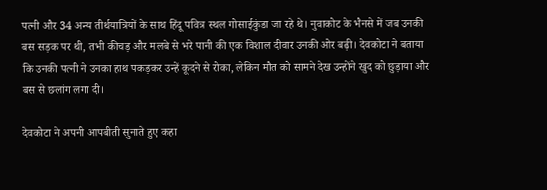पत्नी और 34 अन्य तीर्थयात्रियों के साथ हिंदू पवित्र स्थल गोसाईकुंडा जा रहे थे। नुवाकोट के भैनसे में जब उनकी बस सड़क पर थी, तभी कीचड़ और मलबे से भरे पानी की एक विशाल दीवार उनकी ओर बढ़ी। देवकोटा ने बताया कि उनकी पत्नी ने उनका हाथ पकड़कर उन्हें कूदने से रोका, लेकिन मौत को सामने देख उन्होंने खुद को छुड़ाया और बस से छलांग लगा दी।

देवकोटा ने अपनी आपबीती सुनाते हुए कहा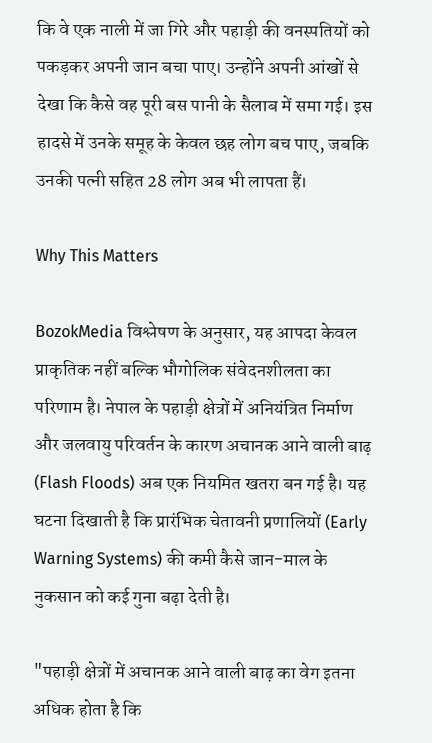कि वे एक नाली में जा गिरे और पहाड़ी की वनस्पतियों को पकड़कर अपनी जान बचा पाए। उन्होंने अपनी आंखों से देखा कि कैसे वह पूरी बस पानी के सैलाब में समा गई। इस हादसे में उनके समूह के केवल छह लोग बच पाए, जबकि उनकी पत्नी सहित 28 लोग अब भी लापता हैं।

Why This Matters

BozokMedia विश्लेषण के अनुसार, यह आपदा केवल प्राकृतिक नहीं बल्कि भौगोलिक संवेदनशीलता का परिणाम है। नेपाल के पहाड़ी क्षेत्रों में अनियंत्रित निर्माण और जलवायु परिवर्तन के कारण अचानक आने वाली बाढ़ (Flash Floods) अब एक नियमित खतरा बन गई है। यह घटना दिखाती है कि प्रारंभिक चेतावनी प्रणालियों (Early Warning Systems) की कमी कैसे जान-माल के नुकसान को कई गुना बढ़ा देती है।

"पहाड़ी क्षेत्रों में अचानक आने वाली बाढ़ का वेग इतना अधिक होता है कि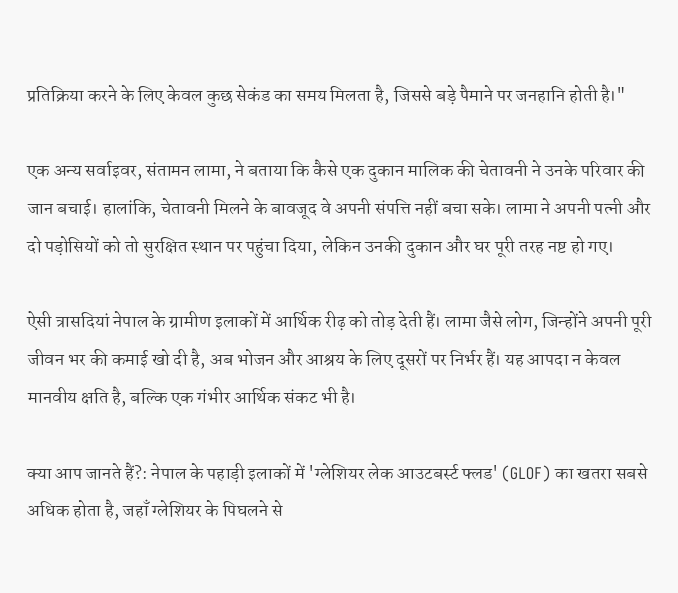प्रतिक्रिया करने के लिए केवल कुछ सेकंड का समय मिलता है, जिससे बड़े पैमाने पर जनहानि होती है।"

एक अन्य सर्वाइवर, संतामन लामा, ने बताया कि कैसे एक दुकान मालिक की चेतावनी ने उनके परिवार की जान बचाई। हालांकि, चेतावनी मिलने के बावजूद वे अपनी संपत्ति नहीं बचा सके। लामा ने अपनी पत्नी और दो पड़ोसियों को तो सुरक्षित स्थान पर पहुंचा दिया, लेकिन उनकी दुकान और घर पूरी तरह नष्ट हो गए।

ऐसी त्रासदियां नेपाल के ग्रामीण इलाकों में आर्थिक रीढ़ को तोड़ देती हैं। लामा जैसे लोग, जिन्होंने अपनी पूरी जीवन भर की कमाई खो दी है, अब भोजन और आश्रय के लिए दूसरों पर निर्भर हैं। यह आपदा न केवल मानवीय क्षति है, बल्कि एक गंभीर आर्थिक संकट भी है।

क्या आप जानते हैं?: नेपाल के पहाड़ी इलाकों में 'ग्लेशियर लेक आउटबर्स्ट फ्लड' (GLOF) का खतरा सबसे अधिक होता है, जहाँ ग्लेशियर के पिघलने से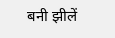बनी झीलें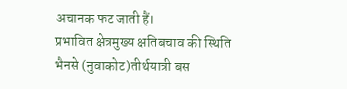अचानक फट जाती हैं।
प्रभावित क्षेत्रमुख्य क्षतिबचाव की स्थिति
भैनसे (नुवाकोट)तीर्थयात्री बस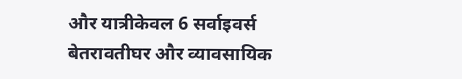और यात्रीकेवल 6 सर्वाइवर्स
बेतरावतीघर और व्यावसायिक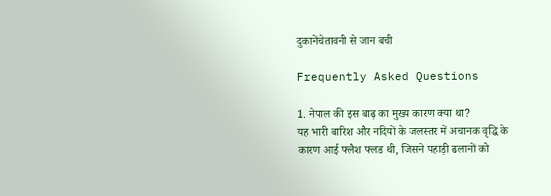दुकानेंचेतावनी से जान बची

Frequently Asked Questions

1. नेपाल की इस बाढ़ का मुख्य कारण क्या था?
यह भारी बारिश और नदियों के जलस्तर में अचानक वृद्धि के कारण आई फ्लैश फ्लड थी, जिसने पहाड़ी ढलानों को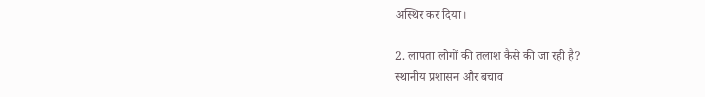अस्थिर कर दिया।

2. लापता लोगों की तलाश कैसे की जा रही है?
स्थानीय प्रशासन और बचाव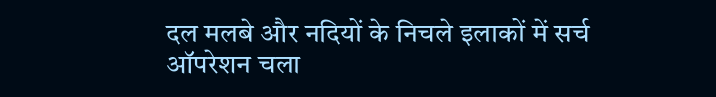दल मलबे और नदियों के निचले इलाकों में सर्च ऑपरेशन चला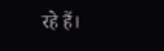रहे हैं।